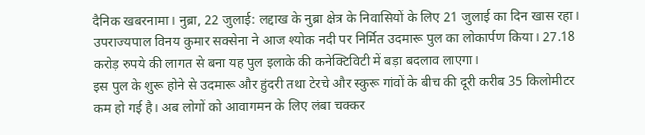दैनिक खबरनामा। नुब्रा, 22 जुलाई: लद्दाख के नुब्रा क्षेत्र के निवासियों के लिए 21 जुलाई का दिन खास रहा। उपराज्यपाल विनय कुमार सक्सेना ने आज श्योक नदी पर निर्मित उदमारू पुल का लोकार्पण किया। 27.18 करोड़ रुपये की लागत से बना यह पुल इलाके की कनेक्टिविटी में बड़ा बदलाव लाएगा।
इस पुल के शुरू होने से उदमारू और हुंदरी तथा टेरचे और स्कुरू गांवों के बीच की दूरी करीब 35 किलोमीटर कम हो गई है। अब लोगों को आवागमन के लिए लंबा चक्कर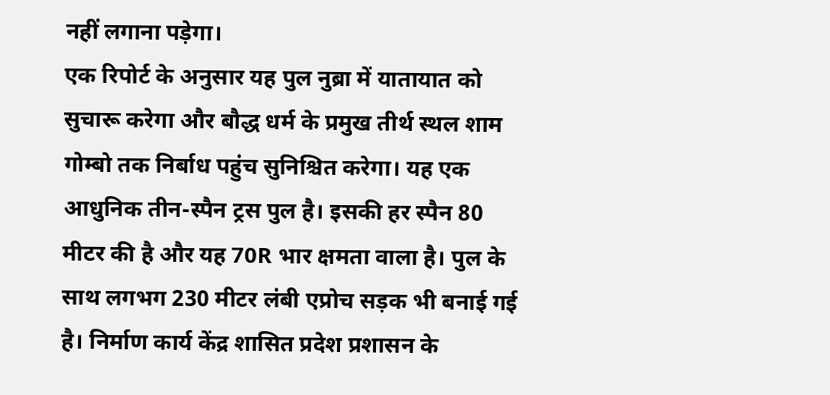नहीं लगाना पड़ेगा।
एक रिपोर्ट के अनुसार यह पुल नुब्रा में यातायात को सुचारू करेगा और बौद्ध धर्म के प्रमुख तीर्थ स्थल शाम गोम्बो तक निर्बाध पहुंच सुनिश्चित करेगा। यह एक आधुनिक तीन-स्पैन ट्रस पुल है। इसकी हर स्पैन 80 मीटर की है और यह 70R भार क्षमता वाला है। पुल के साथ लगभग 230 मीटर लंबी एप्रोच सड़क भी बनाई गई है। निर्माण कार्य केंद्र शासित प्रदेश प्रशासन के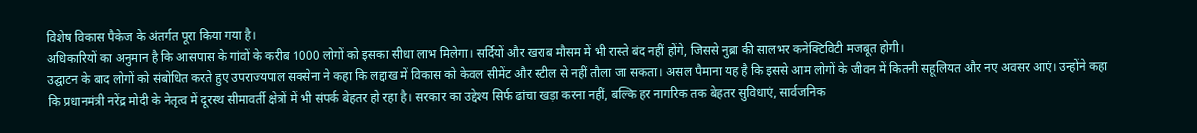विशेष विकास पैकेज के अंतर्गत पूरा किया गया है।
अधिकारियों का अनुमान है कि आसपास के गांवों के करीब 1000 लोगों को इसका सीधा लाभ मिलेगा। सर्दियों और खराब मौसम में भी रास्ते बंद नहीं होंगे, जिससे नुब्रा की सालभर कनेक्टिविटी मजबूत होगी।
उद्घाटन के बाद लोगों को संबोधित करते हुए उपराज्यपाल सक्सेना ने कहा कि लद्दाख में विकास को केवल सीमेंट और स्टील से नहीं तौला जा सकता। असल पैमाना यह है कि इससे आम लोगों के जीवन में कितनी सहूलियत और नए अवसर आएं। उन्होंने कहा कि प्रधानमंत्री नरेंद्र मोदी के नेतृत्व में दूरस्थ सीमावर्ती क्षेत्रों में भी संपर्क बेहतर हो रहा है। सरकार का उद्देश्य सिर्फ ढांचा खड़ा करना नहीं, बल्कि हर नागरिक तक बेहतर सुविधाएं, सार्वजनिक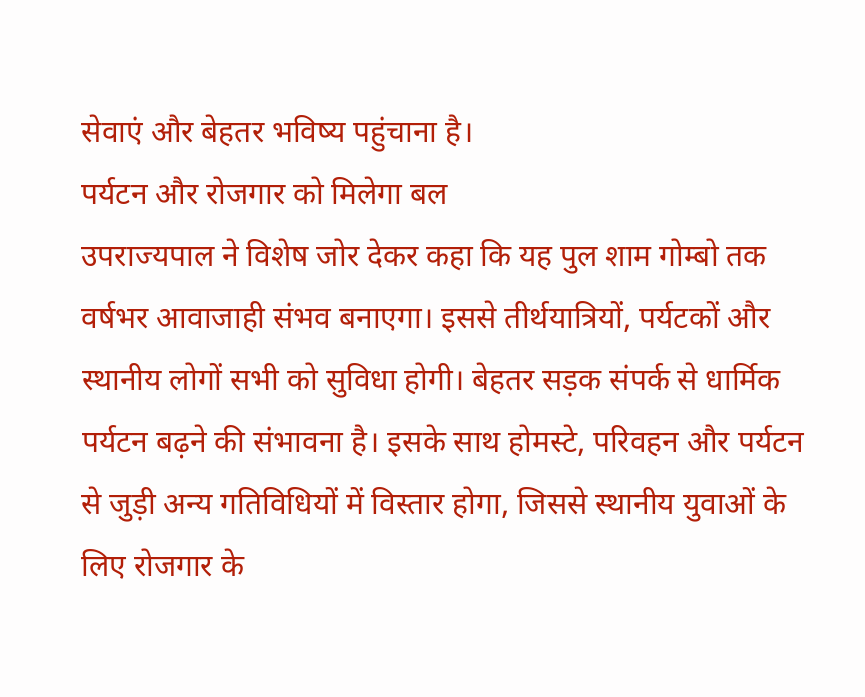सेवाएं और बेहतर भविष्य पहुंचाना है।
पर्यटन और रोजगार को मिलेगा बल
उपराज्यपाल ने विशेष जोर देकर कहा कि यह पुल शाम गोम्बो तक वर्षभर आवाजाही संभव बनाएगा। इससे तीर्थयात्रियों, पर्यटकों और स्थानीय लोगों सभी को सुविधा होगी। बेहतर सड़क संपर्क से धार्मिक पर्यटन बढ़ने की संभावना है। इसके साथ होमस्टे, परिवहन और पर्यटन से जुड़ी अन्य गतिविधियों में विस्तार होगा, जिससे स्थानीय युवाओं के लिए रोजगार के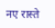नए रास्ते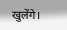खुलेंगे।